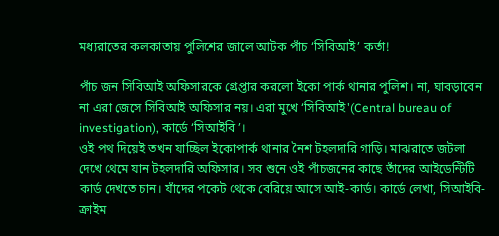মধ্যরাতের কলকাতায় পুলিশের জালে আটক পাঁচ ‘সিবিআই’ কর্তা!

পাঁচ জন সিবিআই অফিসারকে গ্রেপ্তার করলো ইকো পার্ক থানার পুলিশ। না, ঘাবড়াবেন না এরা জেসে সিবিআই অফিসার নয়। এরা মুখে ‘সিবিআই'(Central bureau of investigation), কার্ডে ‘সিআইবি’।
ওই পথ দিয়েই তখন যাচ্ছিল ইকোপার্ক থানার নৈশ টহলদারি গাড়ি। মাঝরাতে জটলা দেখে থেমে যান টহলদারি অফিসার। সব শুনে ওই পাঁচজনের কাছে তাঁদের আইডেন্টিটি কার্ড দেখতে চান। যাঁদের পকেট থেকে বেরিয়ে আসে আই-কার্ড। কার্ডে লেখা, সিআইবি-ক্রাইম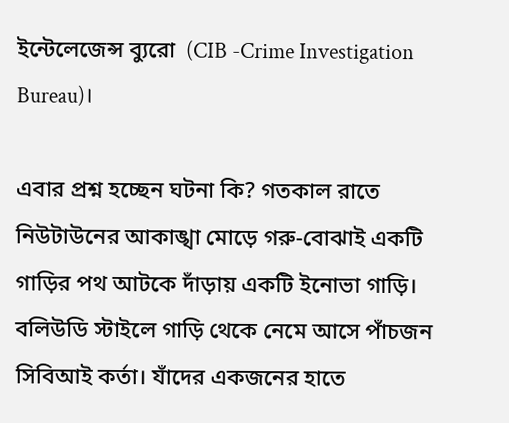ইন্টেলেজেন্স ব্যুরো  (CIB -Crime Investigation Bureau)।

এবার প্রশ্ন হচ্ছেন ঘটনা কি? গতকাল রাতে নিউটাউনের আকাঙ্খা মোড়ে গরু-বোঝাই একটি গাড়ির পথ আটকে দাঁড়ায় একটি ইনোভা গাড়ি। বলিউডি স্টাইলে গাড়ি থেকে নেমে আসে পাঁচজন সিবিআই কর্তা। যাঁদের একজনের হাতে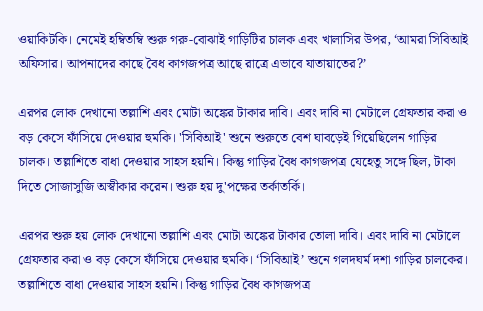ওয়াকিটকি। নেমেই হম্বিতম্বি শুরু গরু-বোঝাই গাড়িটির চালক এবং খালাসির উপর, ‘আমরা সিবিআই অফিসার। আপনাদের কাছে বৈধ কাগজপত্র আছে রাত্রে এভাবে যাতায়াতের?’

এরপর লোক দেখানো তল্লাশি এবং মোটা অঙ্কের টাকার দাবি। এবং দাবি না মেটালে গ্রেফতার করা ও বড় কেসে ফাঁসিয়ে দেওয়ার হুমকি। 'সিবিআই' শুনে শুরুতে বেশ ঘাবড়েই গিয়েছিলেন গাড়ির চালক। তল্লাশিতে বাধা দেওয়ার সাহস হয়নি। কিন্তু গাড়ির বৈধ কাগজপত্র যেহেতু সঙ্গে ছিল, টাকা দিতে সোজাসুজি অস্বীকার করেন। শুরু হয় দু'পক্ষের তর্কাতর্কি।

এরপর শুরু হয় লোক দেখানো তল্লাশি এবং মোটা অঙ্কের টাকার তোলা দাবি। এবং দাবি না মেটালে গ্রেফতার করা ও বড় কেসে ফাঁসিয়ে দেওয়ার হুমকি। ‘সিবিআই’ শুনে গলদঘর্ম দশা গাড়ির চালকের। তল্লাশিতে বাধা দেওয়ার সাহস হয়নি। কিন্তু গাড়ির বৈধ কাগজপত্র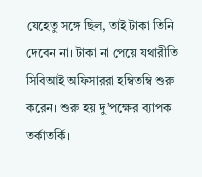যেহেতু সঙ্গে ছিল, তাই টাকা তিনি দেবেন না। টাকা না পেয়ে যথারীতি সিবিআই অফিসাররা হম্বিতম্বি শুরু করেন। শুরু হয় দু’পক্ষের ব্যাপক তর্কাতর্কি।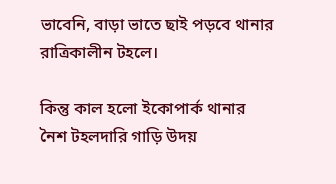ভাবেনি, বাড়া ভাতে ছাই পড়বে থানার রাত্রিকালীন টহলে।

কিন্তু কাল হলো ইকোপার্ক থানার নৈশ টহলদারি গাড়ি উদয়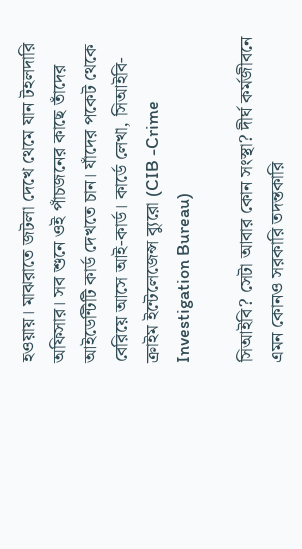হ‌ওয়ায়। মাঝরাতে জটলা দেখে থেমে যান টহলদারি অফিসার। সব শুনে ওই পাঁচজনের কাছে তাঁদের আইডেন্টিটি কার্ড দেখতে চান। যাঁদের পকেট থেকে বেরিয়ে আসে আই-কার্ড। কার্ডে লেখা, সিআইবি-ক্রাইম ইন্টেলেজেন্স ব্যুরো (CIB -Crime Investigation Bureau)

সিআইবি? সেটা আবার কোন সংস্থা? দীর্ঘ কর্মজীবনে এমন কোনও সরকারি তদন্তকারি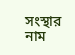সংস্থার নাম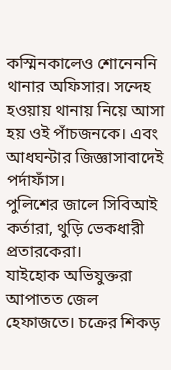কস্মিনকালেও শোনেননি থানার অফিসার। সন্দেহ হওয়ায় থানায় নিয়ে আসা হয় ওই পাঁচজনকে। এবং আধঘন্টার জিজ্ঞাসাবাদেই পর্দাফাঁস।
পুলিশের জালে সিবিআই কর্তারা, থুড়ি ভেকধারী প্রতারকেরা।
যাইহোক অভিযুক্তরা আপাতত জেল হেফাজতে। চক্রের শিকড়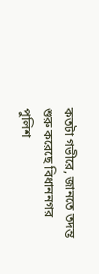কতটা গভীরে, জানতে তদন্ত শুরু করেছে বিধাননগর পুলিশ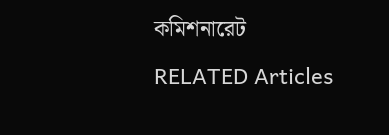কমিশনারেট

RELATED Articles